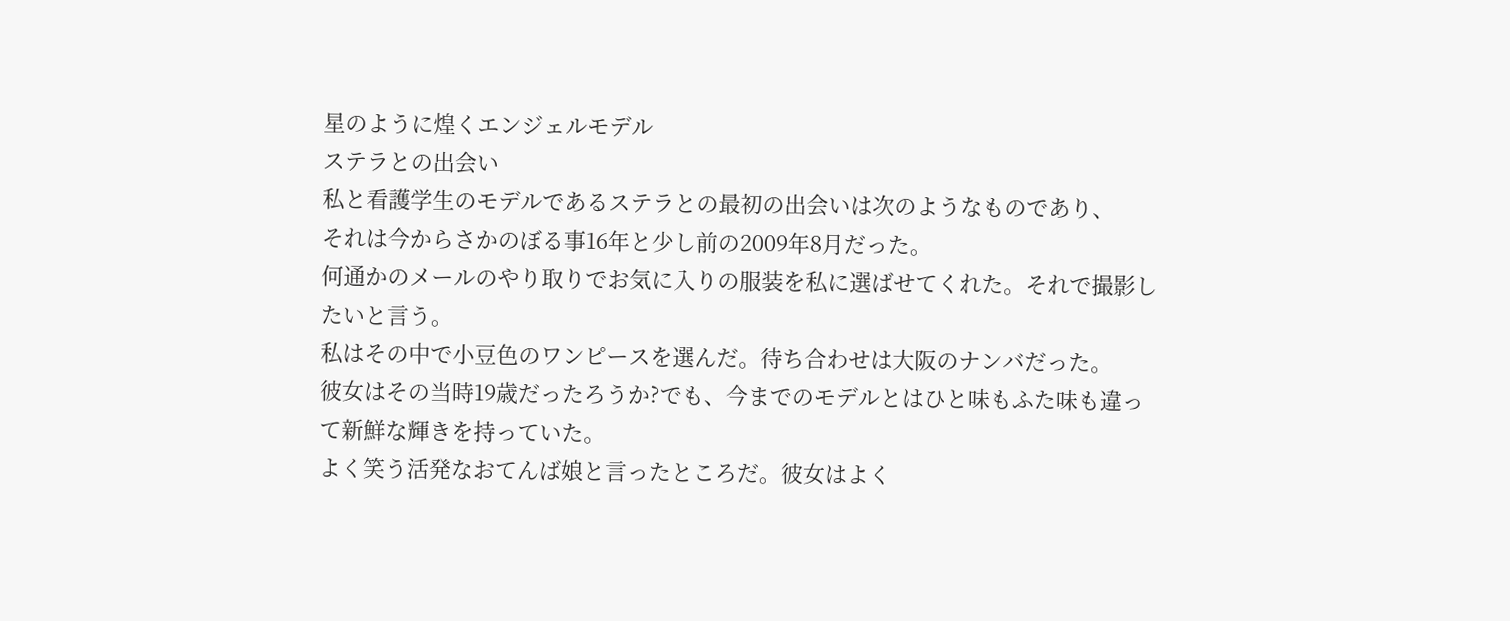星のように煌くエンジェルモデル
ステラとの出会い
私と看護学生のモデルであるステラとの最初の出会いは次のようなものであり、
それは今からさかのぼる事16年と少し前の2009年8月だった。
何通かのメールのやり取りでお気に入りの服装を私に選ばせてくれた。それで撮影したいと言う。
私はその中で小豆色のワンピースを選んだ。待ち合わせは大阪のナンバだった。
彼女はその当時19歳だったろうか?でも、今までのモデルとはひと味もふた味も違って新鮮な輝きを持っていた。
よく笑う活発なおてんば娘と言ったところだ。彼女はよく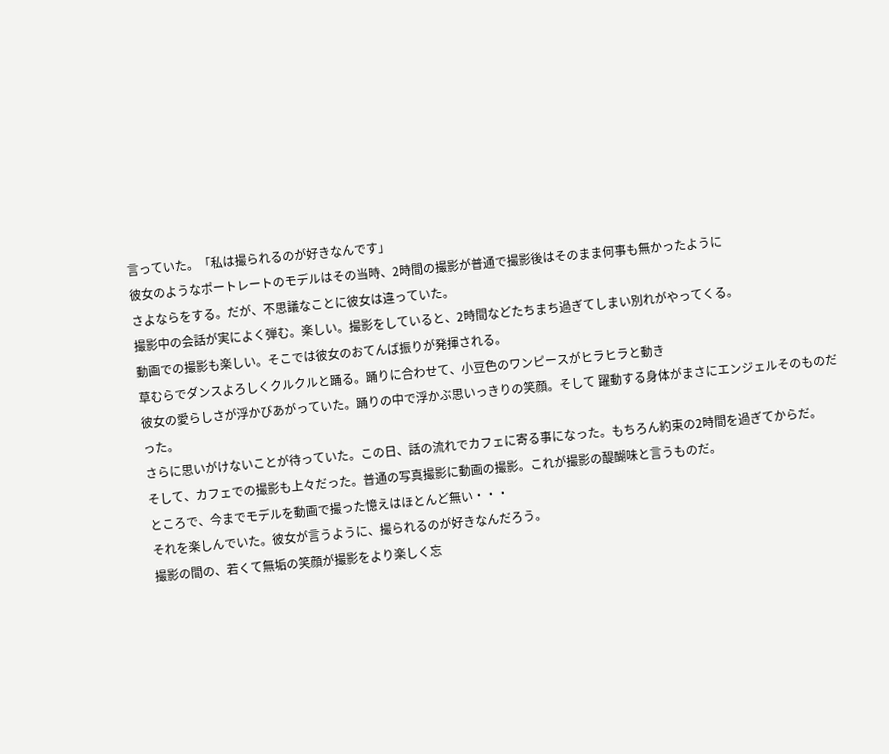言っていた。「私は撮られるのが好きなんです」
彼女のようなポートレートのモデルはその当時、2時間の撮影が普通で撮影後はそのまま何事も無かったように
さよならをする。だが、不思議なことに彼女は違っていた。
撮影中の会話が実によく弾む。楽しい。撮影をしていると、2時間などたちまち過ぎてしまい別れがやってくる。
動画での撮影も楽しい。そこでは彼女のおてんば振りが発揮される。
草むらでダンスよろしくクルクルと踊る。踊りに合わせて、小豆色のワンピースがヒラヒラと動き
彼女の愛らしさが浮かびあがっていた。踊りの中で浮かぶ思いっきりの笑顔。そして 躍動する身体がまさにエンジェルそのものだった。
さらに思いがけないことが待っていた。この日、話の流れでカフェに寄る事になった。もちろん約束の2時間を過ぎてからだ。
そして、カフェでの撮影も上々だった。普通の写真撮影に動画の撮影。これが撮影の醍醐味と言うものだ。
ところで、今までモデルを動画で撮った憶えはほとんど無い・・・
それを楽しんでいた。彼女が言うように、撮られるのが好きなんだろう。
撮影の間の、若くて無垢の笑顔が撮影をより楽しく忘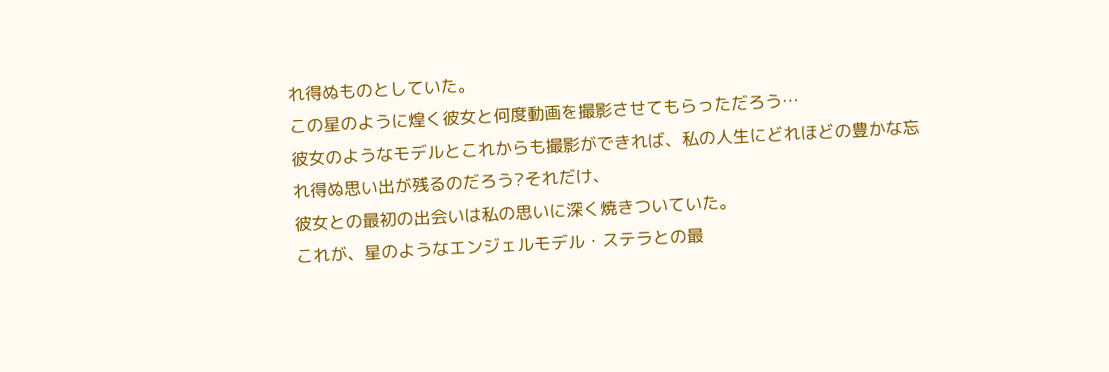れ得ぬものとしていた。
この星のように煌く彼女と何度動画を撮影させてもらっただろう…
彼女のようなモデルとこれからも撮影ができれば、私の人生にどれほどの豊かな忘れ得ぬ思い出が残るのだろう?それだけ、
彼女との最初の出会いは私の思いに深く焼きついていた。
これが、星のようなエンジェルモデル・ステラとの最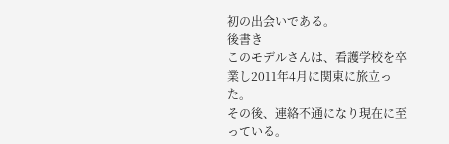初の出会いである。
後書き
このモデルさんは、看護学校を卒業し2011年4月に関東に旅立った。
その後、連絡不通になり現在に至っている。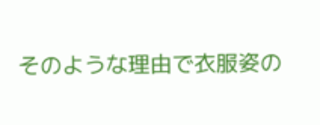そのような理由で衣服姿の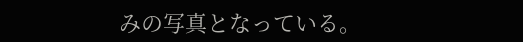みの写真となっている。